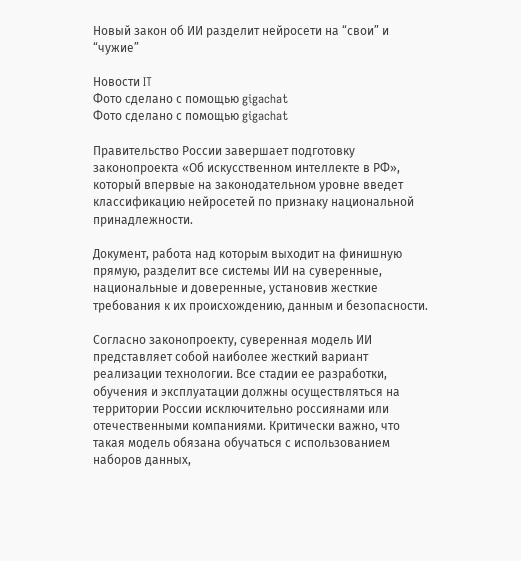Новый закон об ИИ разделит нейросети на “свои” и “чужие”

Новости IT
Фото сделано с помощью gigachat
Фото сделано с помощью gigachat

Правительство России завершает подготовку законопроекта «Об искусственном интеллекте в РФ», который впервые на законодательном уровне введет классификацию нейросетей по признаку национальной принадлежности.

Документ, работа над которым выходит на финишную прямую, разделит все системы ИИ на суверенные, национальные и доверенные, установив жесткие требования к их происхождению, данным и безопасности.

Согласно законопроекту, суверенная модель ИИ представляет собой наиболее жесткий вариант реализации технологии. Все стадии ее разработки, обучения и эксплуатации должны осуществляться на территории России исключительно россиянами или отечественными компаниями. Критически важно, что такая модель обязана обучаться с использованием наборов данных,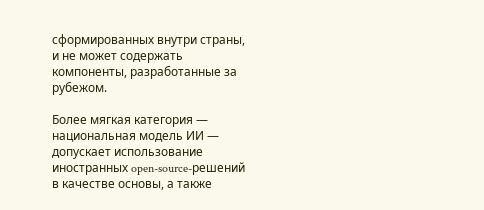сформированных внутри страны, и не может содержать компоненты, разработанные за рубежом.

Более мягкая категория — национальная модель ИИ — допускает использование иностранных open-source-решений в качестве основы, а также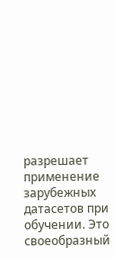разрешает применение зарубежных датасетов при обучении. Это своеобразный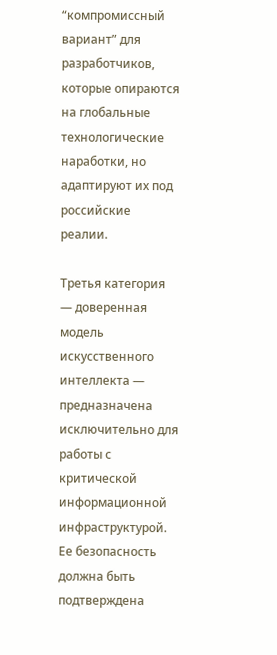“компромиссный вариант” для разработчиков, которые опираются на глобальные технологические наработки, но адаптируют их под российские реалии.

Третья категория — доверенная модель искусственного интеллекта — предназначена исключительно для работы с критической информационной инфраструктурой. Ее безопасность должна быть подтверждена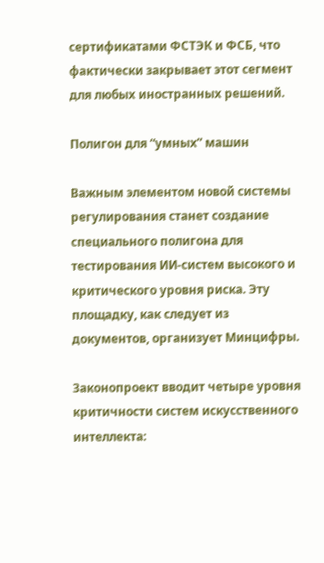сертификатами ФСТЭК и ФСБ, что фактически закрывает этот сегмент для любых иностранных решений.

Полигон для “умных” машин

Важным элементом новой системы регулирования станет создание специального полигона для тестирования ИИ-систем высокого и критического уровня риска. Эту площадку, как следует из документов, организует Минцифры.

Законопроект вводит четыре уровня критичности систем искусственного интеллекта: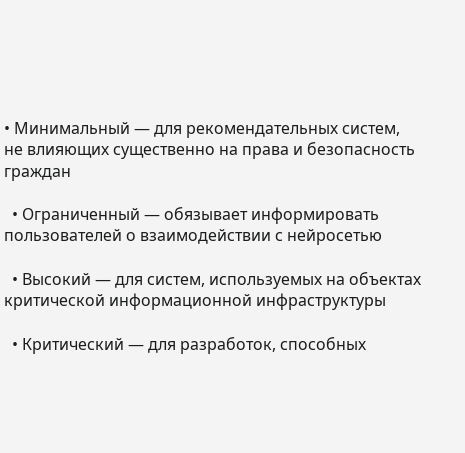• Минимальный — для рекомендательных систем, не влияющих существенно на права и безопасность граждан

  • Ограниченный — обязывает информировать пользователей о взаимодействии с нейросетью

  • Высокий — для систем, используемых на объектах критической информационной инфраструктуры

  • Критический — для разработок, способных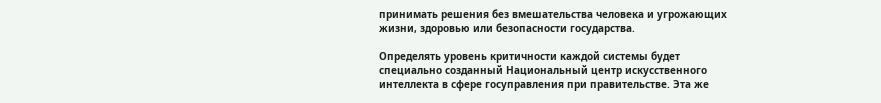принимать решения без вмешательства человека и угрожающих жизни, здоровью или безопасности государства.

Определять уровень критичности каждой системы будет специально созданный Национальный центр искусственного интеллекта в сфере госуправления при правительстве. Эта же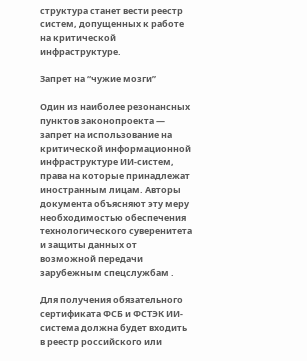структура станет вести реестр систем, допущенных к работе на критической инфраструктуре.

Запрет на “чужие мозги”

Один из наиболее резонансных пунктов законопроекта — запрет на использование на критической информационной инфраструктуре ИИ-систем, права на которые принадлежат иностранным лицам. Авторы документа объясняют эту меру необходимостью обеспечения технологического суверенитета и защиты данных от возможной передачи зарубежным спецслужбам .

Для получения обязательного сертификата ФСБ и ФСТЭК ИИ-система должна будет входить в реестр российского или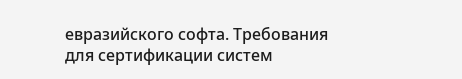евразийского софта. Требования для сертификации систем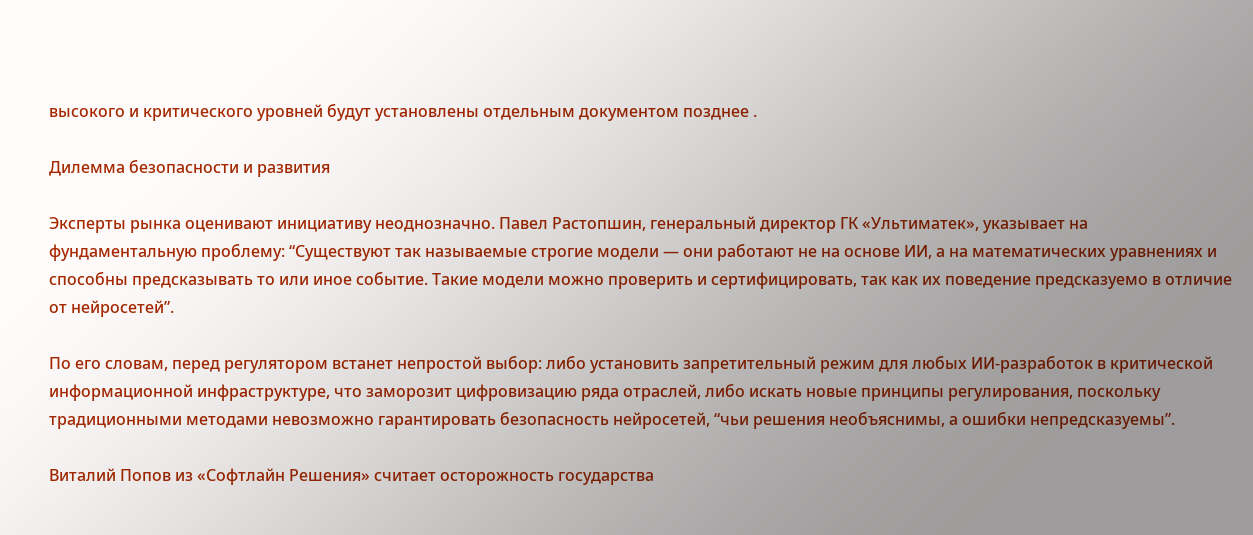высокого и критического уровней будут установлены отдельным документом позднее .

Дилемма безопасности и развития

Эксперты рынка оценивают инициативу неоднозначно. Павел Растопшин, генеральный директор ГК «Ультиматек», указывает на фундаментальную проблему: “Существуют так называемые строгие модели — они работают не на основе ИИ, а на математических уравнениях и способны предсказывать то или иное событие. Такие модели можно проверить и сертифицировать, так как их поведение предсказуемо в отличие от нейросетей”.

По его словам, перед регулятором встанет непростой выбор: либо установить запретительный режим для любых ИИ-разработок в критической информационной инфраструктуре, что заморозит цифровизацию ряда отраслей, либо искать новые принципы регулирования, поскольку традиционными методами невозможно гарантировать безопасность нейросетей, “чьи решения необъяснимы, а ошибки непредсказуемы”.

Виталий Попов из «Софтлайн Решения» считает осторожность государства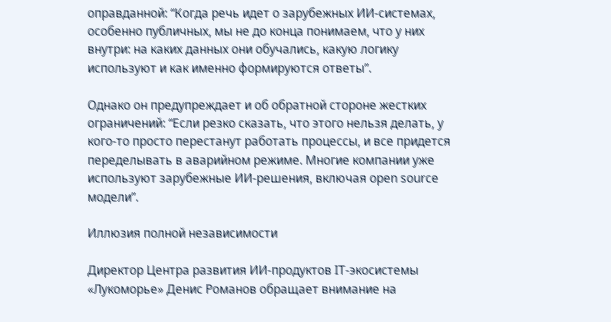оправданной: “Когда речь идет о зарубежных ИИ-системах, особенно публичных, мы не до конца понимаем, что у них внутри: на каких данных они обучались, какую логику используют и как именно формируются ответы”.

Однако он предупреждает и об обратной стороне жестких ограничений: “Если резко сказать, что этого нельзя делать, у кого-то просто перестанут работать процессы, и все придется переделывать в аварийном режиме. Многие компании уже используют зарубежные ИИ-решения, включая open source модели”.

Иллюзия полной независимости

Директор Центра развития ИИ-продуктов IT-экосистемы «Лукоморье» Денис Романов обращает внимание на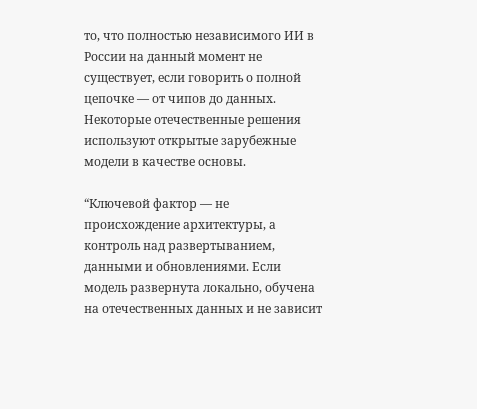то, что полностью независимого ИИ в России на данный момент не существует, если говорить о полной цепочке — от чипов до данных. Некоторые отечественные решения используют открытые зарубежные модели в качестве основы.

“Ключевой фактор — не происхождение архитектуры, а контроль над развертыванием, данными и обновлениями. Если модель развернута локально, обучена на отечественных данных и не зависит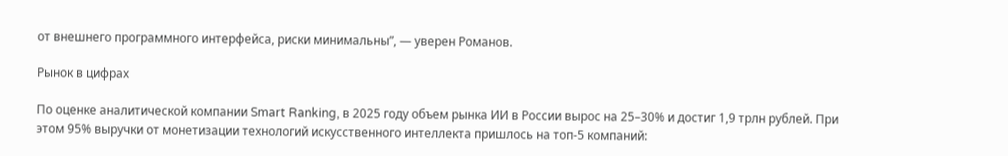от внешнего программного интерфейса, риски минимальны”, — уверен Романов.

Рынок в цифрах

По оценке аналитической компании Smart Ranking, в 2025 году объем рынка ИИ в России вырос на 25–30% и достиг 1,9 трлн рублей. При этом 95% выручки от монетизации технологий искусственного интеллекта пришлось на топ-5 компаний: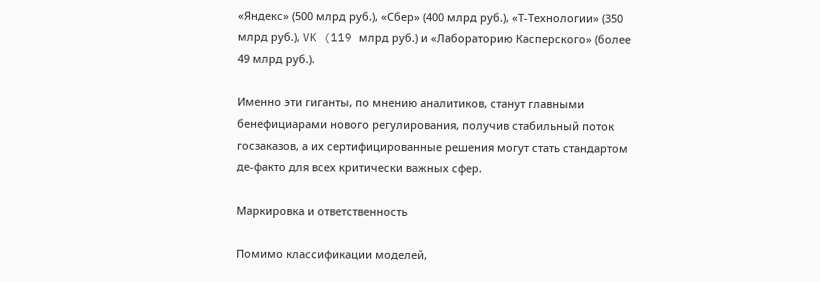«Яндекс» (500 млрд руб.), «Сбер» (400 млрд руб.), «Т-Технологии» (350 млрд руб.), VK (119 млрд руб.) и «Лабораторию Касперского» (более 49 млрд руб.).

Именно эти гиганты, по мнению аналитиков, станут главными бенефициарами нового регулирования, получив стабильный поток госзаказов, а их сертифицированные решения могут стать стандартом де-факто для всех критически важных сфер.

Маркировка и ответственность

Помимо классификации моделей,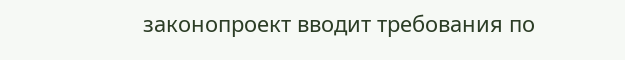законопроект вводит требования по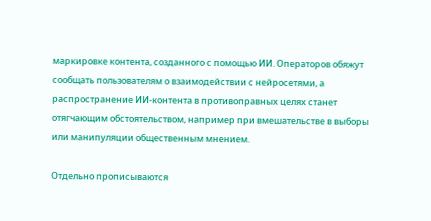маркировке контента, созданного с помощью ИИ. Операторов обяжут сообщать пользователям о взаимодействии с нейросетями, а распространение ИИ-контента в противоправных целях станет отягчающим обстоятельством, например при вмешательстве в выборы или манипуляции общественным мнением.

Отдельно прописываются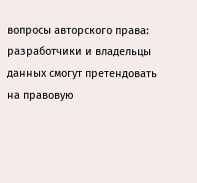вопросы авторского права: разработчики и владельцы данных смогут претендовать на правовую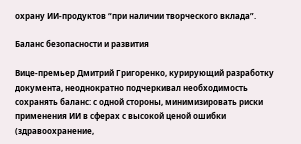охрану ИИ-продуктов “при наличии творческого вклада”.

Баланс безопасности и развития

Вице-премьер Дмитрий Григоренко, курирующий разработку документа, неоднократно подчеркивал необходимость сохранять баланс: с одной стороны, минимизировать риски применения ИИ в сферах с высокой ценой ошибки (здравоохранение,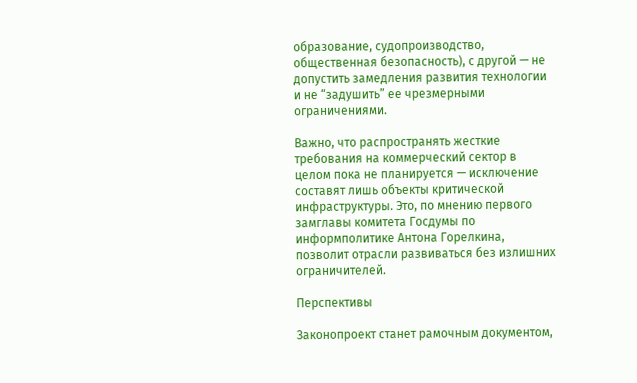образование, судопроизводство, общественная безопасность), с другой — не допустить замедления развития технологии и не “задушить” ее чрезмерными ограничениями.

Важно, что распространять жесткие требования на коммерческий сектор в целом пока не планируется — исключение составят лишь объекты критической инфраструктуры. Это, по мнению первого замглавы комитета Госдумы по информполитике Антона Горелкина, позволит отрасли развиваться без излишних ограничителей.

Перспективы

Законопроект станет рамочным документом,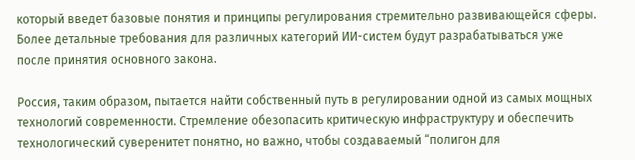который введет базовые понятия и принципы регулирования стремительно развивающейся сферы. Более детальные требования для различных категорий ИИ-систем будут разрабатываться уже после принятия основного закона.

Россия, таким образом, пытается найти собственный путь в регулировании одной из самых мощных технологий современности. Стремление обезопасить критическую инфраструктуру и обеспечить технологический суверенитет понятно, но важно, чтобы создаваемый “полигон для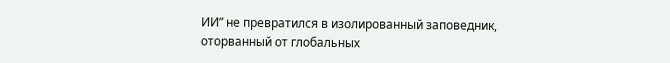ИИ” не превратился в изолированный заповедник, оторванный от глобальных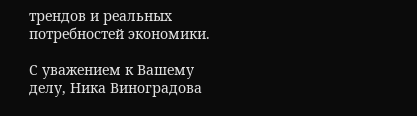трендов и реальных потребностей экономики.

С уважением к Вашему делу, Ника Виноградова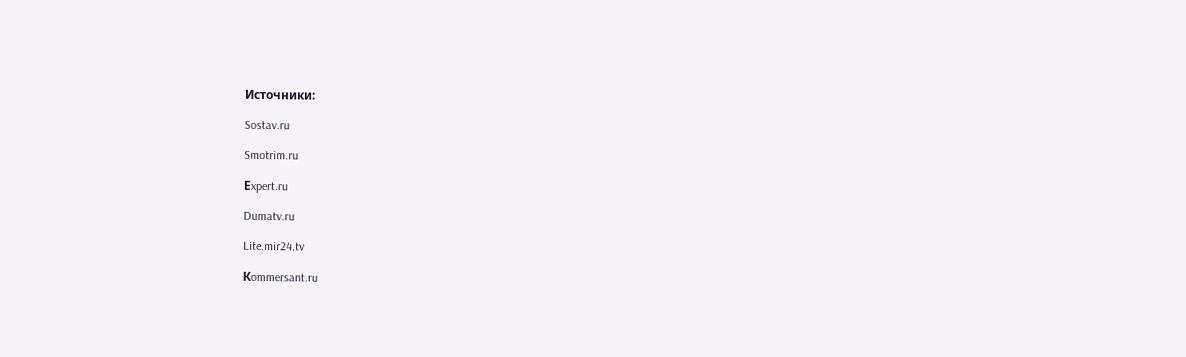Источники:

Sostav.ru

Smotrim.ru

Еxpert.ru

Dumatv.ru

Lite.mir24.tv

Кommersant.ru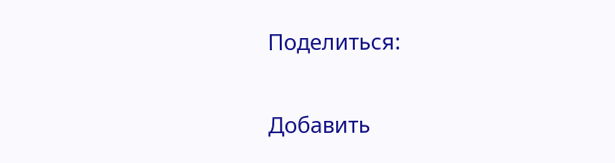Поделиться:

Добавить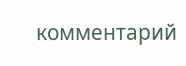комментарий